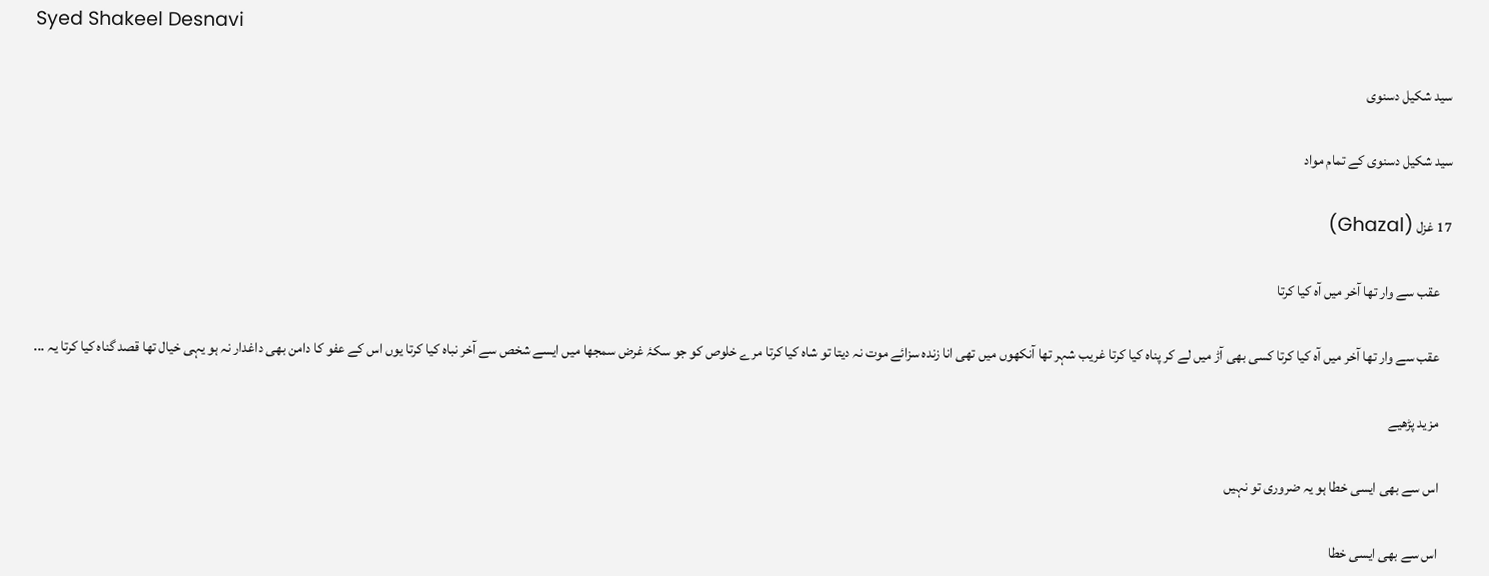Syed Shakeel Desnavi

سید شکیل دسنوی

سید شکیل دسنوی کے تمام مواد

17 غزل (Ghazal)

    عقب سے وار تھا آخر میں آہ کیا کرتا

    عقب سے وار تھا آخر میں آہ کیا کرتا کسی بھی آڑ میں لے کر پناہ کیا کرتا غریب شہر تھا آنکھوں میں تھی انا زندہ سزائے موت نہ دیتا تو شاہ کیا کرتا مرے خلوص کو جو سکۂ غرض سمجھا میں ایسے شخص سے آخر نباہ کیا کرتا یوں اس کے عفو کا دامن بھی داغدار نہ ہو یہی خیال تھا قصد گناہ کیا کرتا یہ ...

    مزید پڑھیے

    اس سے بھی ایسی خطا ہو یہ ضروری تو نہیں

    اس سے بھی ایسی خطا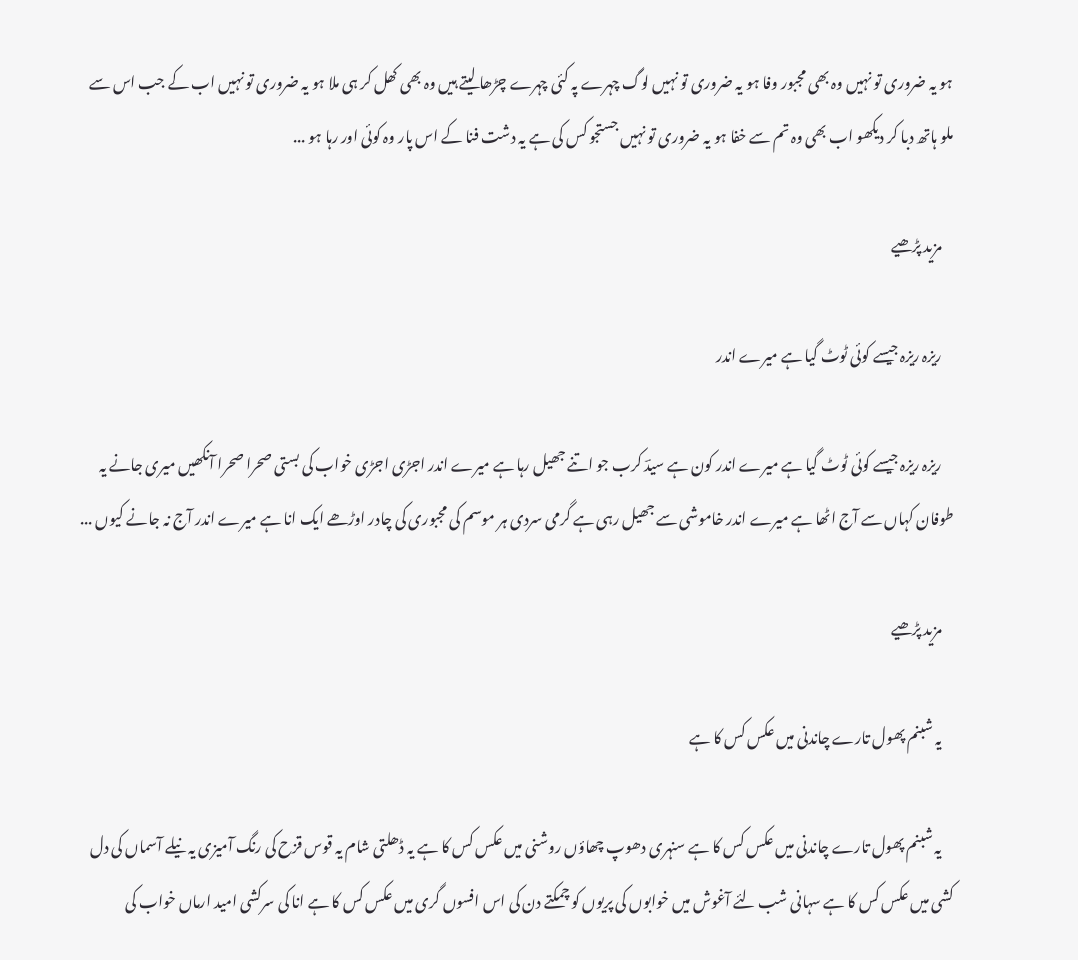ہو یہ ضروری تو نہیں وہ بھی مجبور وفا ہو یہ ضروری تو نہیں لوگ چہرے پہ کئی چہرے چڑھا لیتے ہیں وہ بھی کھل کر ہی ملا ہو یہ ضروری تو نہیں اب کے جب اس سے ملو ہاتھ دبا کر دیکھو اب بھی وہ تم سے خفا ہو یہ ضروری تو نہیں جستجو کس کی ہے یہ دشت فنا کے اس پار وہ کوئی اور رہا ہو ...

    مزید پڑھیے

    ریزہ ریزہ جیسے کوئی ٹوٹ گیا ہے میرے اندر

    ریزہ ریزہ جیسے کوئی ٹوٹ گیا ہے میرے اندر کون ہے سیدؔ کرب جو اتنے جھیل رہا ہے میرے اندر اجڑی اجڑی خواب کی بستی صحرا صحرا آنکھیں میری جانے یہ طوفان کہاں سے آج اٹھا ہے میرے اندر خاموشی سے جھیل رہی ہے گرمی سردی ہر موسم کی مجبوری کی چادر اوڑھے ایک انا ہے میرے اندر آج نہ جانے کیوں ...

    مزید پڑھیے

    یہ شبنم پھول تارے چاندنی میں عکس کس کا ہے

    یہ شبنم پھول تارے چاندنی میں عکس کس کا ہے سنہری دھوپ چھاؤں روشنی میں عکس کس کا ہے یہ ڈھلتی شام یہ قوس قزح کی رنگ آمیزی یہ نیلے آسماں کی دل کشی میں عکس کس کا ہے سہانی شب لئے آغوش میں خوابوں کی پریوں کو چمکتے دن کی اس افسوں گری میں عکس کس کا ہے انا کی سرکشی امید ارماں خواب کی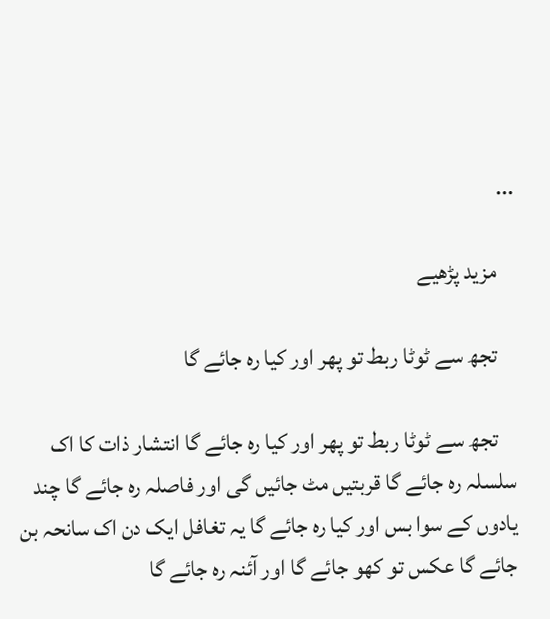...

    مزید پڑھیے

    تجھ سے ٹوٹا ربط تو پھر اور کیا رہ جائے گا

    تجھ سے ٹوٹا ربط تو پھر اور کیا رہ جائے گا انتشار ذات کا اک سلسلہ رہ جائے گا قربتیں مٹ جائیں گی اور فاصلہ رہ جائے گا چند یادوں کے سوا بس اور کیا رہ جائے گا یہ تغافل ایک دن اک سانحہ بن جائے گا عکس تو کھو جائے گا اور آئنہ رہ جائے گا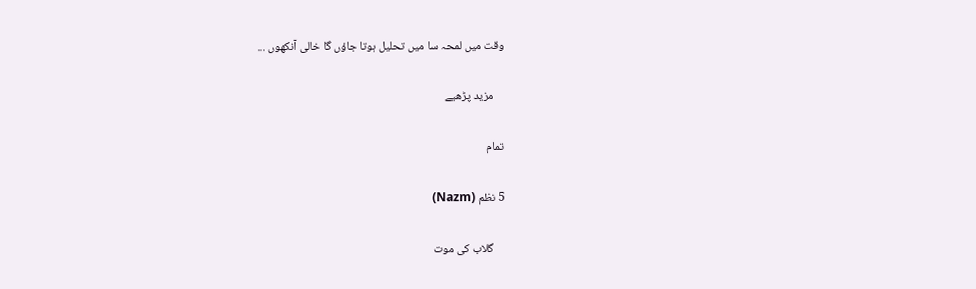وقت میں لمحہ سا میں تحلیل ہوتا جاؤں گا خالی آنکھوں ...

    مزید پڑھیے

تمام

5 نظم (Nazm)

    گلاب کی موت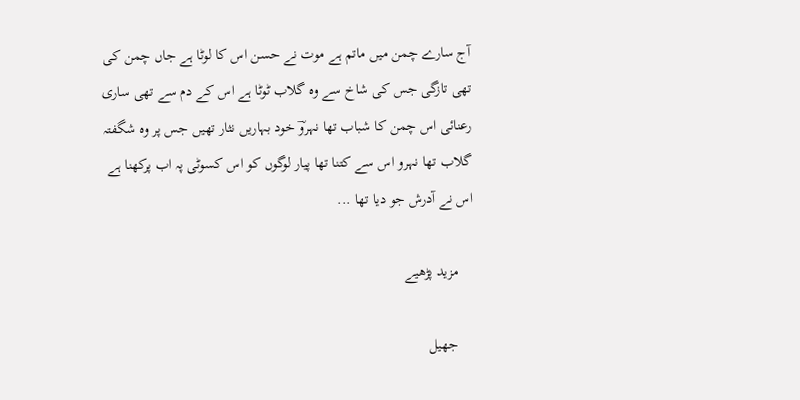آج سارے چمن میں ماتم ہے موت نے حسن اس کا لوٹا ہے جاں چمن کی تھی تازگی جس کی شاخ سے وہ گلاب ٹوٹا ہے اس کے دم سے تھی ساری رعنائی اس چمن کا شباب تھا نہروؔ خود بہاریں نثار تھیں جس پر وہ شگفتہ گلاب تھا نہرو اس سے کتنا تھا پیار لوگوں کو اس کسوٹی پہ اب پرکھنا ہے اس نے آدرش جو دیا تھا ...

    مزید پڑھیے

    جھیل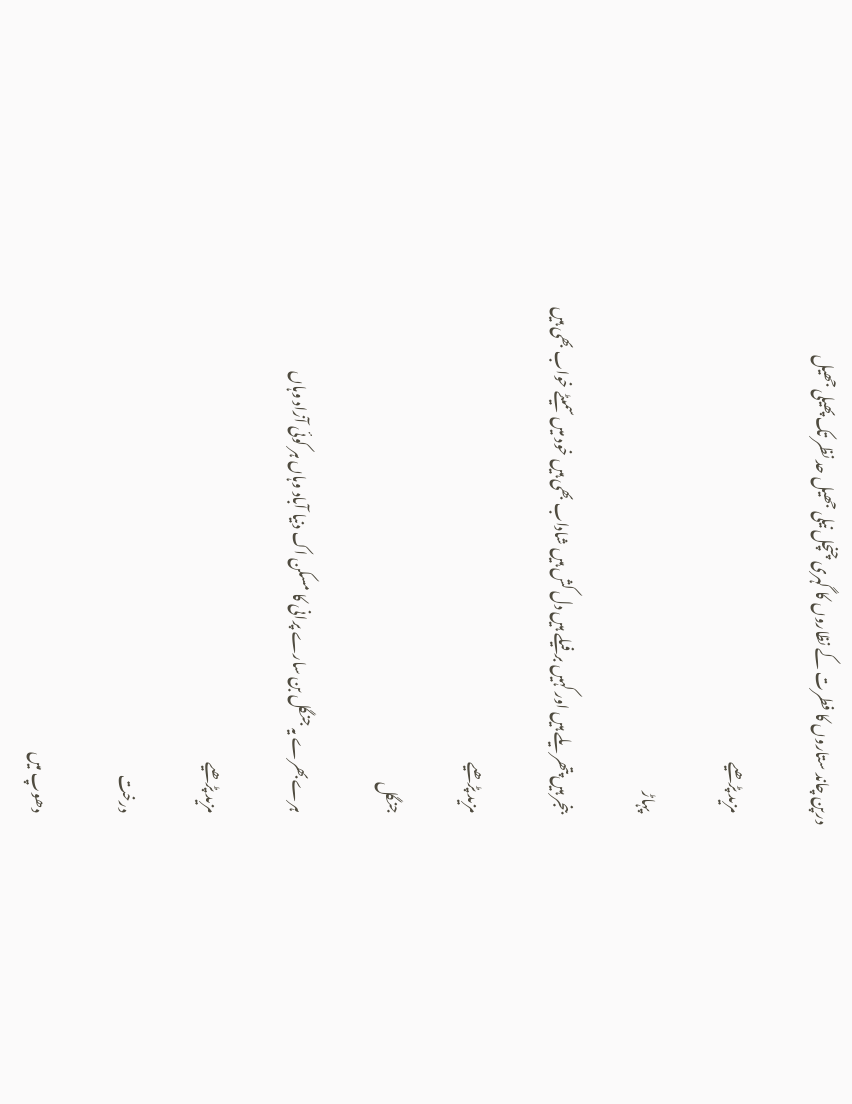درپن چاند ستاروں کا فطرت کے نظاروں کا گہری چنچل نیلی جھیل حد نظر تک پھیلی جھیل

    مزید پڑھیے

    پہاڑ

    بنجر ہیں پتھریلے ہیں اور کہیں برفیلے ہیں دل کش ہیں شاداب بھی ہیں خود میں سمیٹے خواب بھی ہیں

    مزید پڑھیے

    جنگل

    ہرے بھرے یہ جنگل بن سارے پرانی کا مسکن اک دنیا آباد وہاں ہر کوئی آزاد وہاں

    مزید پڑھیے

    درخت

    دھوپ میں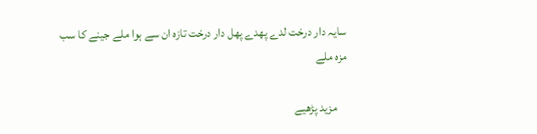سایہ دار درخت لدے پھدے پھل دار درخت تازہ ان سے ہوا ملے جینے کا سب مزہ ملے

    مزید پڑھیے